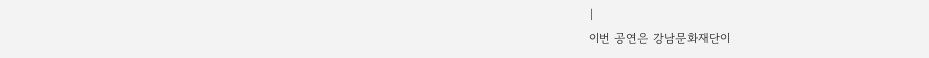|
이번 공연은 강남문화재단이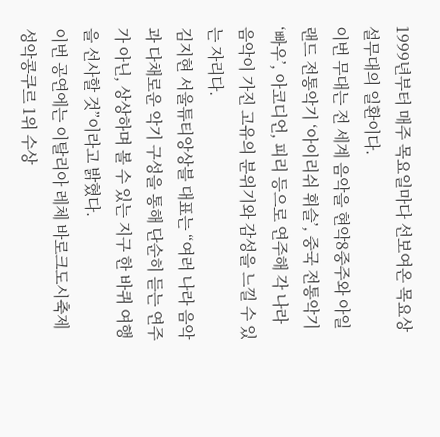1999년부터 매주 목요일마다 선보여온 목요상설무대의 일환이다.
이번 무대는 전 세계 음악을 현악8중주와 아일랜드 전통악기 ‘아이리쉬 휘슬’, 중국 전통악기 ‘빠우’, 아코디언, 피리 등으로 연주해 각 나라 음악이 가진 고유의 분위기와 감성을 느낄 수 있는 자리다.
김지현 서울튜티앙상블 대표는 “여러 나라 음악과 다채로운 악기 구성을 통해 단순히 듣는 연주가 아닌, 상상하며 볼 수 있는 지구 한 바퀴 여행을 선사할 것”이라고 밝혔다.
이번 공연에는 이탈리아 레체 바로크도시축제 성악콩쿠르 1위 수상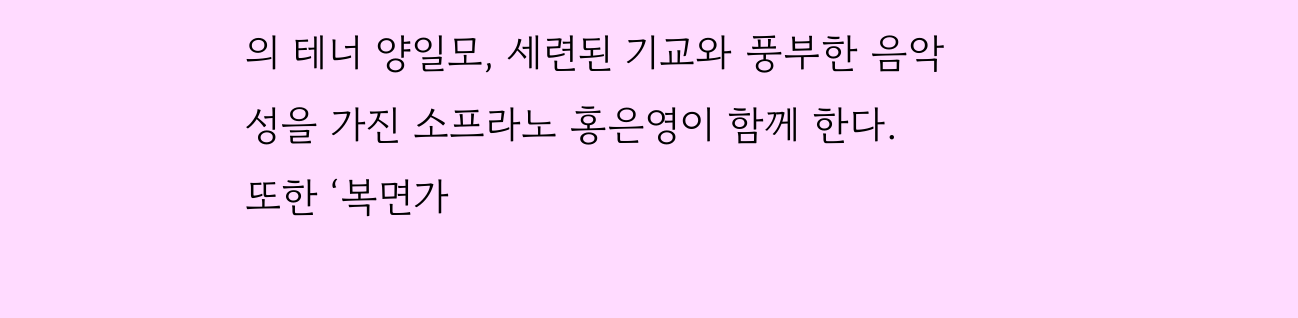의 테너 양일모, 세련된 기교와 풍부한 음악성을 가진 소프라노 홍은영이 함께 한다.
또한 ‘복면가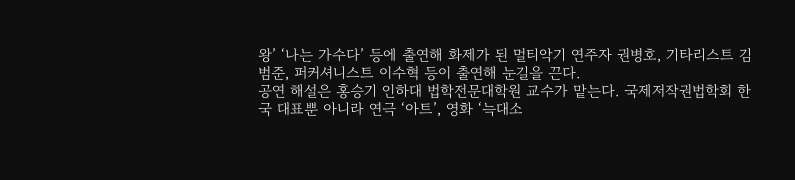왕’ ‘나는 가수다’ 등에 출연해 화제가 된 멀티악기 연주자 권병호, 기타리스트 김범준, 퍼커셔니스트 이수혁 등이 출연해 눈길을 끈다.
공연 해설은 홍승기 인하대 법학전문대학원 교수가 맡는다. 국제저작권법학회 한국 대표뿐 아니라 연극 ‘아트’, 영화 ‘늑대소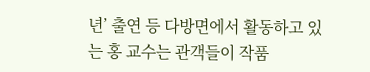년’ 출연 등 다방면에서 활동하고 있는 홍 교수는 관객들이 작품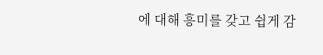에 대해 흥미를 갖고 쉽게 감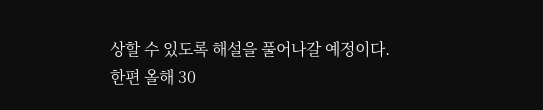상할 수 있도록 해설을 풀어나갈 예정이다.
한편 올해 30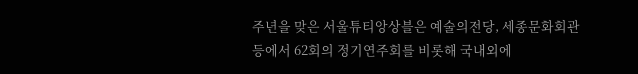주년을 맞은 서울튜티앙상블은 예술의전당, 세종문화회관 등에서 62회의 정기연주회를 비롯해 국내외에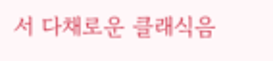서 다채로운 클래식음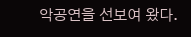악공연을 선보여 왔다.